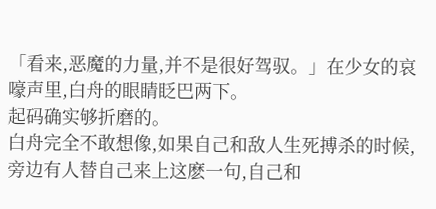「看来,恶魔的力量,并不是很好驾驭。」在少女的哀嚎声里,白舟的眼睛眨巴两下。
起码确实够折磨的。
白舟完全不敢想像,如果自己和敌人生死搏杀的时候,旁边有人替自己来上这麽一句,自己和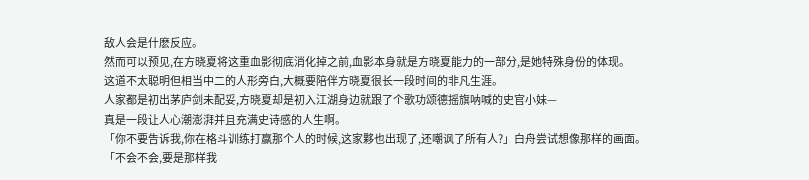敌人会是什麽反应。
然而可以预见,在方晓夏将这重血影彻底消化掉之前,血影本身就是方晓夏能力的一部分,是她特殊身份的体现。
这道不太聪明但相当中二的人形旁白,大概要陪伴方晓夏很长一段时间的非凡生涯。
人家都是初出茅庐剑未配妥,方晓夏却是初入江湖身边就跟了个歌功颂德摇旗呐喊的史官小妹—
真是一段让人心潮澎湃并且充满史诗感的人生啊。
「你不要告诉我,你在格斗训练打赢那个人的时候,这家夥也出现了,还嘲讽了所有人?」白舟尝试想像那样的画面。
「不会不会,要是那样我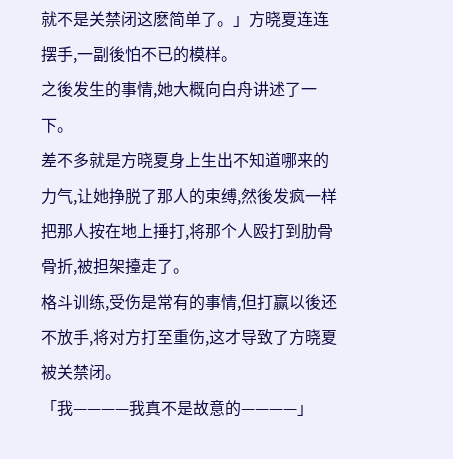就不是关禁闭这麽简单了。」方晓夏连连摆手,一副後怕不已的模样。
之後发生的事情,她大概向白舟讲述了一下。
差不多就是方晓夏身上生出不知道哪来的力气,让她挣脱了那人的束缚,然後发疯一样把那人按在地上捶打,将那个人殴打到肋骨骨折,被担架擡走了。
格斗训练,受伤是常有的事情,但打赢以後还不放手,将对方打至重伤,这才导致了方晓夏被关禁闭。
「我————我真不是故意的————」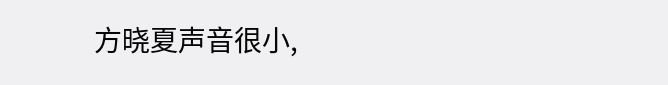方晓夏声音很小,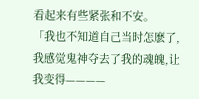看起来有些紧张和不安。
「我也不知道自己当时怎麽了,我感觉鬼神夺去了我的魂魄,让我变得————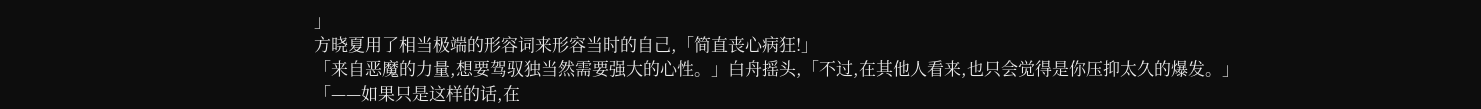」
方晓夏用了相当极端的形容词来形容当时的自己,「简直丧心病狂!」
「来自恶魔的力量,想要驾驭独当然需要强大的心性。」白舟摇头,「不过,在其他人看来,也只会觉得是你压抑太久的爆发。」
「——如果只是这样的话,在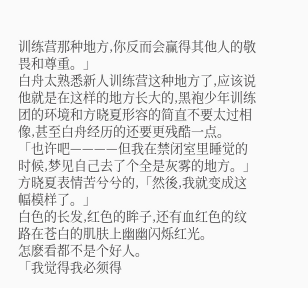训练营那种地方,你反而会赢得其他人的敬畏和尊重。」
白舟太熟悉新人训练营这种地方了,应该说他就是在这样的地方长大的,黑袍少年训练团的环境和方晓夏形容的简直不要太过相像,甚至白舟经历的还要更残酷一点。
「也许吧————但我在禁闭室里睡觉的时候,梦见自己去了个全是灰雾的地方。」
方晓夏表情苦兮兮的,「然後,我就变成这幅模样了。」
白色的长发,红色的眸子,还有血红色的纹路在苍白的肌肤上幽幽闪烁红光。
怎麽看都不是个好人。
「我觉得我必须得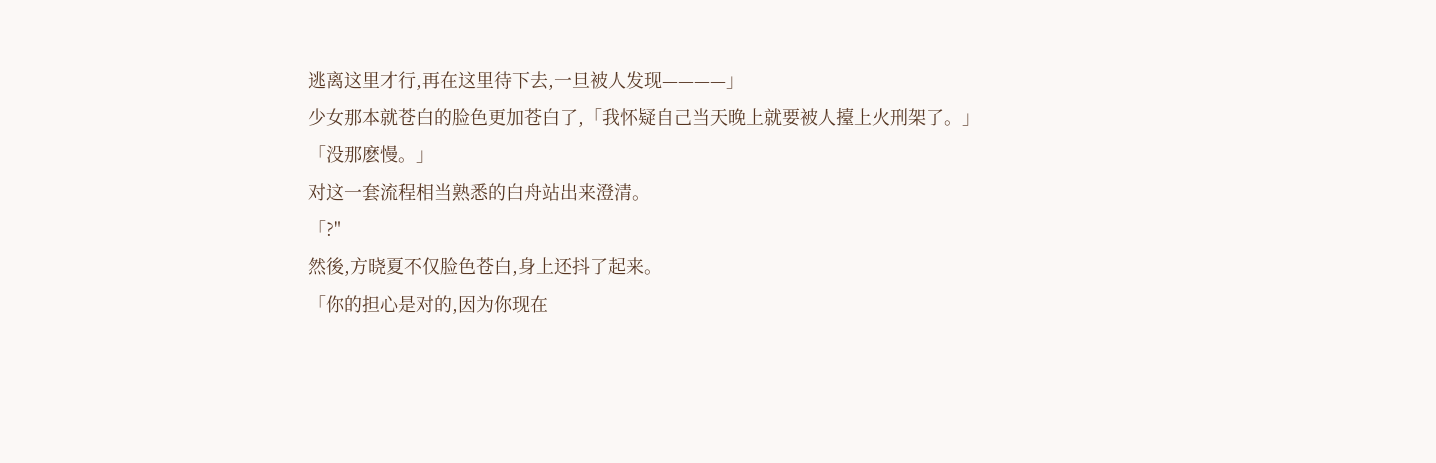逃离这里才行,再在这里待下去,一旦被人发现————」
少女那本就苍白的脸色更加苍白了,「我怀疑自己当天晚上就要被人擡上火刑架了。」
「没那麽慢。」
对这一套流程相当熟悉的白舟站出来澄清。
「?"
然後,方晓夏不仅脸色苍白,身上还抖了起来。
「你的担心是对的,因为你现在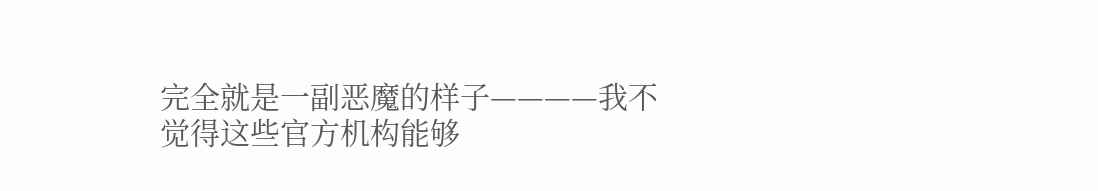完全就是一副恶魔的样子————我不觉得这些官方机构能够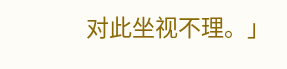对此坐视不理。」